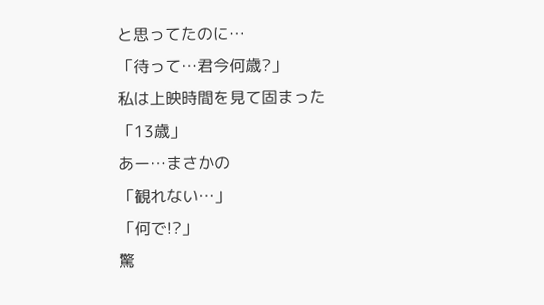と思ってたのに…
「待って…君今何歳?」
私は上映時間を見て固まった
「13歳」
あー…まさかの
「観れない…」
「何で!?」
驚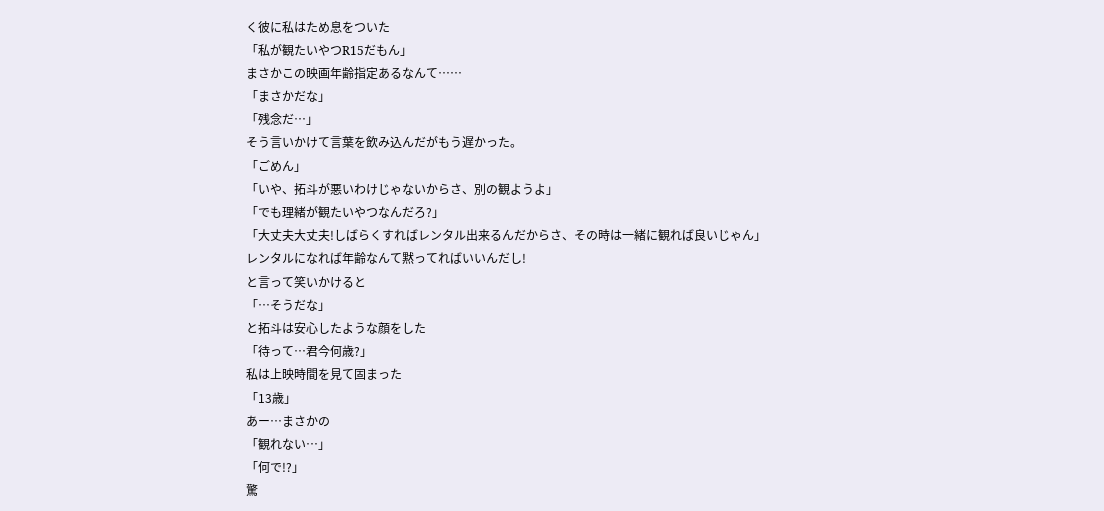く彼に私はため息をついた
「私が観たいやつR15だもん」
まさかこの映画年齢指定あるなんて……
「まさかだな」
「残念だ…」
そう言いかけて言葉を飲み込んだがもう遅かった。
「ごめん」
「いや、拓斗が悪いわけじゃないからさ、別の観ようよ」
「でも理緒が観たいやつなんだろ?」
「大丈夫大丈夫!しばらくすればレンタル出来るんだからさ、その時は一緒に観れば良いじゃん」
レンタルになれば年齢なんて黙ってればいいんだし!
と言って笑いかけると
「…そうだな」
と拓斗は安心したような顔をした
「待って…君今何歳?」
私は上映時間を見て固まった
「13歳」
あー…まさかの
「観れない…」
「何で!?」
驚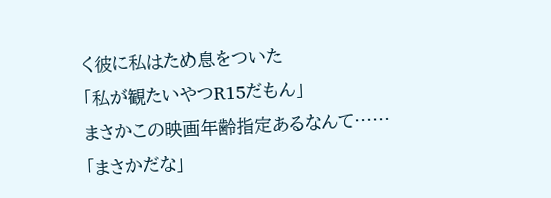く彼に私はため息をついた
「私が観たいやつR15だもん」
まさかこの映画年齢指定あるなんて……
「まさかだな」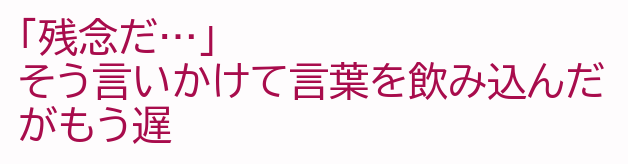「残念だ…」
そう言いかけて言葉を飲み込んだがもう遅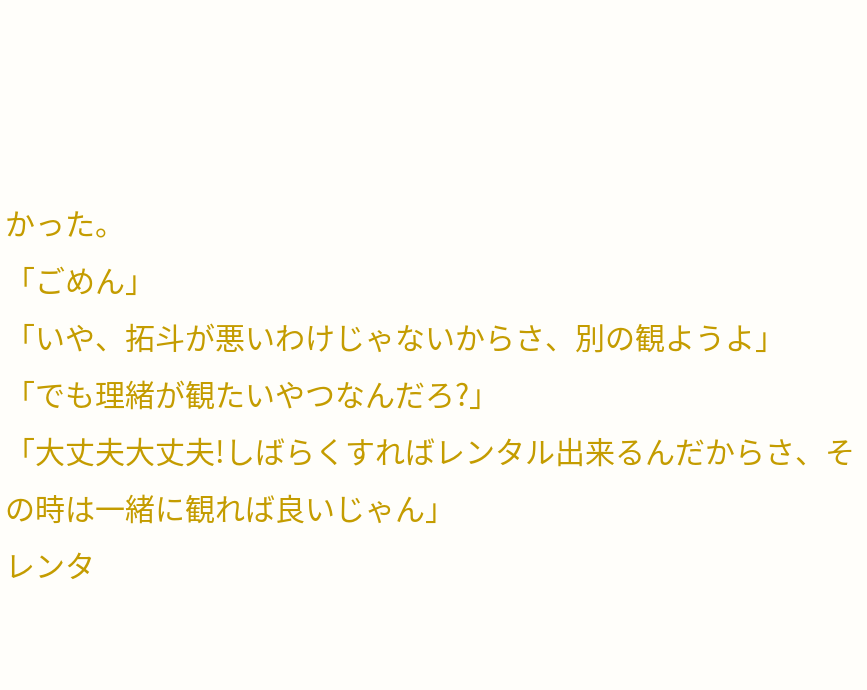かった。
「ごめん」
「いや、拓斗が悪いわけじゃないからさ、別の観ようよ」
「でも理緒が観たいやつなんだろ?」
「大丈夫大丈夫!しばらくすればレンタル出来るんだからさ、その時は一緒に観れば良いじゃん」
レンタ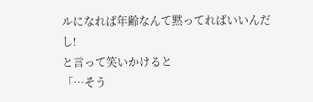ルになれば年齢なんて黙ってればいいんだし!
と言って笑いかけると
「…そう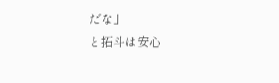だな」
と拓斗は安心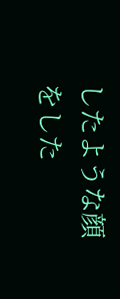したような顔をした